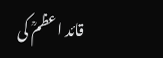قائد اعظمؒ کی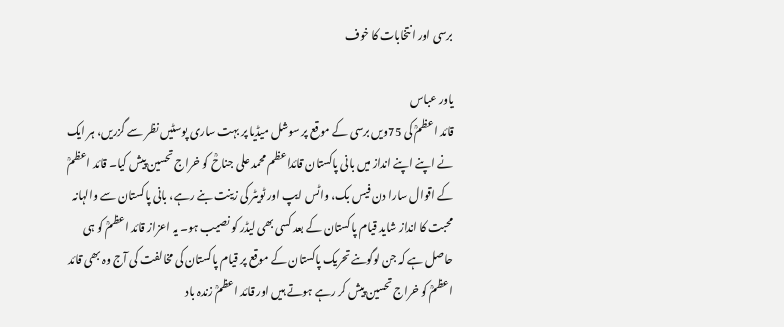برسی اور انتخابات کا خوف

یاور عباس
قائد اعظمؒ کی 75ویں برسی کے موقع پر سوشل میڈیا پر بہت ساری پوسٹیں نظر سے گزریں، ہر ایک نے اپنے اپنے انداز میں بانی پاکستان قائداعظم محمد علی جناحؒ کو خراج تحسین پیش کیا۔ قائد اعظمؒ کے اقوال سارا دن فیس بک، واٹس ایپ اور ٹویٹر کی زینت بنے رہے، بانی پاکستان سے والہانہ محبت کا انداز شاید قیام پاکستان کے بعد کسی بھی لیڈر کو نصیب ہو۔ یہ اعزاز قائد اعظمؒ کو ہی حاصل ہے کہ جن لوگوںنے تحریک پاکستان کے موقع پر قیام پاکستان کی مخالفت کی آج وہ بھی قائد اعظمؒ کو خراج تحسین پیش کر رہے ہوتے ہیں اور قائد اعظمؒ زندہ باد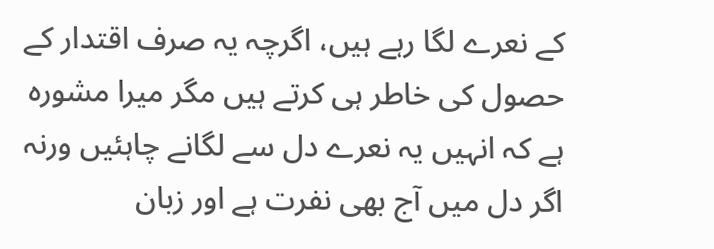کے نعرے لگا رہے ہیں، اگرچہ یہ صرف اقتدار کے حصول کی خاطر ہی کرتے ہیں مگر میرا مشورہ ہے کہ انہیں یہ نعرے دل سے لگانے چاہئیں ورنہ اگر دل میں آج بھی نفرت ہے اور زبان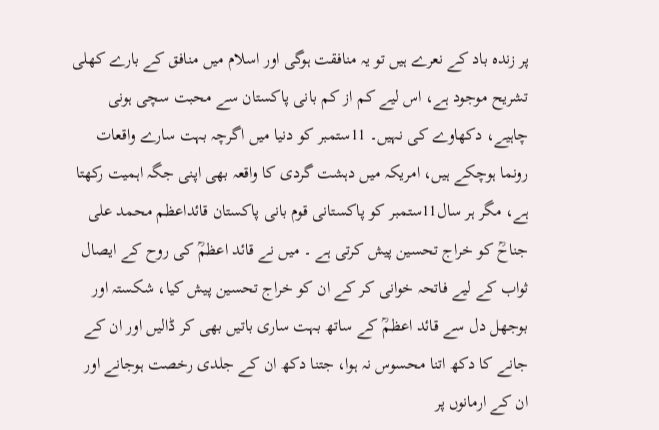پر زندہ باد کے نعرے ہیں تو یہ منافقت ہوگی اور اسلام میں منافق کے بارے کھلی تشریح موجود ہے، اس لیے کم از کم بانی پاکستان سے محبت سچی ہونی چاہیے، دکھاوے کی نہیں۔ 11ستمبر کو دنیا میں اگرچہ بہت سارے واقعات رونما ہوچکے ہیں، امریکہ میں دہشت گردی کا واقعہ بھی اپنی جگہ اہمیت رکھتا ہے، مگر ہر سال11ستمبر کو پاکستانی قوم بانی پاکستان قائداعظم محمد علی جناحؒ کو خراج تحسین پیش کرتی ہے ۔ میں نے قائد اعظمؒ کی روح کے ایصال ثواب کے لیے فاتحہ خوانی کر کے ان کو خراج تحسین پیش کیا، شکستہ اور بوجھل دل سے قائد اعظمؒ کے ساتھ بہت ساری باتیں بھی کر ڈالیں اور ان کے جانے کا دکھ اتنا محسوس نہ ہوا، جتنا دکھ ان کے جلدی رخصت ہوجانے اور ان کے ارمانوں پر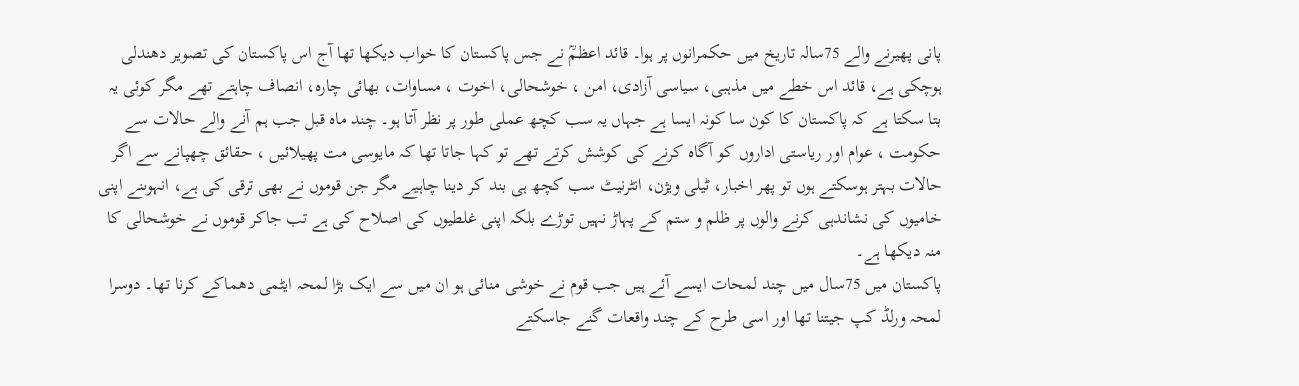پانی پھیرنے والے 75سالہ تاریخ میں حکمرانوں پر ہوا۔ قائد اعظمؒ نے جس پاکستان کا خواب دیکھا تھا آج اس پاکستان کی تصویر دھندلی ہوچکی ہے، قائد اس خطے میں مذہبی، سیاسی آزادی، امن ، خوشحالی، اخوت ، مساوات، بھائی چارہ، انصاف چاہتے تھے مگر کوئی یہ بتا سکتا ہے کہ پاکستان کا کون سا کونہ ایسا ہے جہاں یہ سب کچھ عملی طور پر نظر آتا ہو۔ چند ماہ قبل جب ہم آنے والے حالات سے حکومت ، عوام اور ریاستی اداروں کو آگاہ کرنے کی کوشش کرتے تھے تو کہا جاتا تھا کہ مایوسی مت پھیلائیں ، حقائق چھپانے سے اگر حالات بہتر ہوسکتے ہوں تو پھر اخبار، ٹیلی ویژن، انٹرنیٹ سب کچھ ہی بند کر دینا چاہیے مگر جن قوموں نے بھی ترقی کی ہے، انہوںنے اپنی خامیوں کی نشاندہی کرنے والوں پر ظلم و ستم کے پہاڑ نہیں توڑے بلکہ اپنی غلطیوں کی اصلاح کی ہے تب جاکر قوموں نے خوشحالی کا منہ دیکھا ہے۔
پاکستان میں 75سال میں چند لمحات ایسے آئے ہیں جب قوم نے خوشی منائی ہو ان میں سے ایک بڑا لمحہ ایٹمی دھماکے کرنا تھا۔ دوسرا لمحہ ورلڈ کپ جیتنا تھا اور اسی طرح کے چند واقعات گنے جاسکتے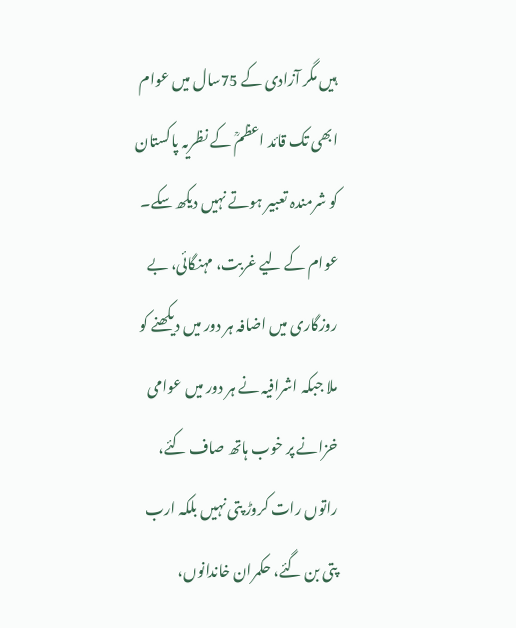ہیں مگر آزادی کے 75سال میں عوام ابھی تک قائد اعظمؒ کے نظریہ پاکستان کو شرمندہ تعبیر ہوتے نہیں دیکھ سکے۔ عوام کے لیے غربت، مہنگائی، بے روزگاری میں اضافہ ہر دور میں دیکھنے کو ملا جبکہ اشرافیہ نے ہر دور میں عوامی خزانے پر خوب ہاتھ صاف کئے، راتوں رات کروڑ پتی نہیں بلکہ ارب پتی بن گئے، حکمران خاندانوں،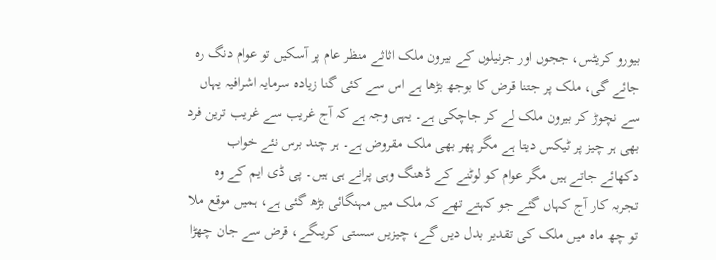بیورو کریٹس، ججوں اور جرنیلوں کے بیرون ملک اثاثے منظر عام پر آسکیں تو عوام دنگ رہ جائے گی، ملک پر جتنا قرض کا بوجھ بڑھا ہے اس سے کئی گنا زیادہ سرمایہ اشرافیہ یہاں سے نچوڑ کر بیرون ملک لے کر جاچکی ہے۔ یہی وجہ ہے کہ آج غریب سے غریب ترین فرد بھی ہر چیز پر ٹیکس دیتا ہے مگر پھر بھی ملک مقروض ہے۔ ہر چند برس نئے خواب دکھائے جاتے ہیں مگر عوام کو لوٹنے کے ڈھنگ وہی پرانے ہی ہیں۔ پی ڈی ایم کے وہ تجربہ کار آج کہاں گئے جو کہتے تھے کہ ملک میں مہنگائی بڑھ گئی ہے، ہمیں موقع ملا تو چھ ماہ میں ملک کی تقدیر بدل دیں گے، چیزیں سستی کریںگے، قرض سے جان چھڑا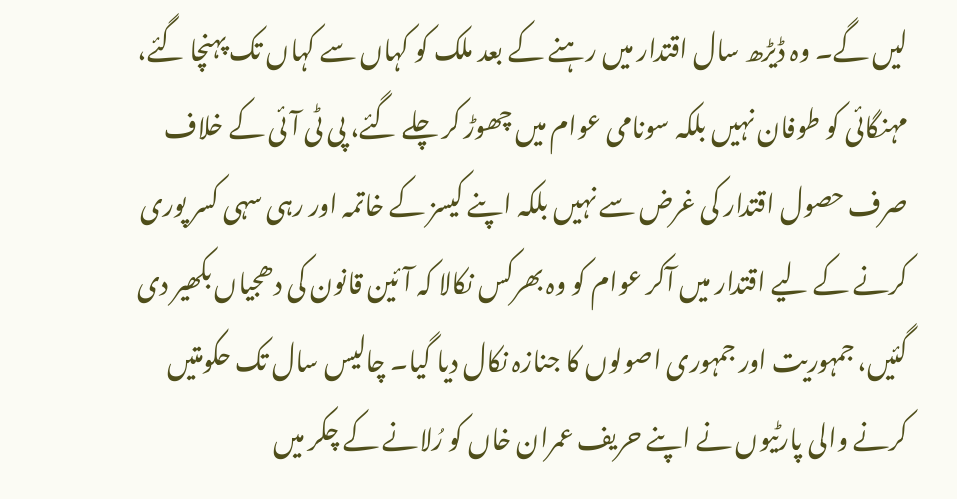لیں گے۔ وہ ڈیڑھ سال اقتدار میں رہنے کے بعد ملک کو کہاں سے کہاں تک پہنچا گئے، مہنگائی کو طوفان نہیں بلکہ سونامی عوام میں چھوڑ کر چلے گئے، پی ٹی آئی کے خلاف صرف حصول اقتدار کی غرض سے نہیں بلکہ اپنے کیسز کے خاتمہ اور رہی سہی کسر پوری کرنے کے لیے اقتدار میں آکر عوام کو وہ بھرکس نکالا کہ آئین قانون کی دھجیاں بکھیر دی گئیں، جمہوریت اور جمہوری اصولوں کا جنازہ نکال دیا گیا۔ چالیس سال تک حکومتیں کرنے والی پارٹیوں نے اپنے حریف عمران خاں کو رُلانے کے چکر میں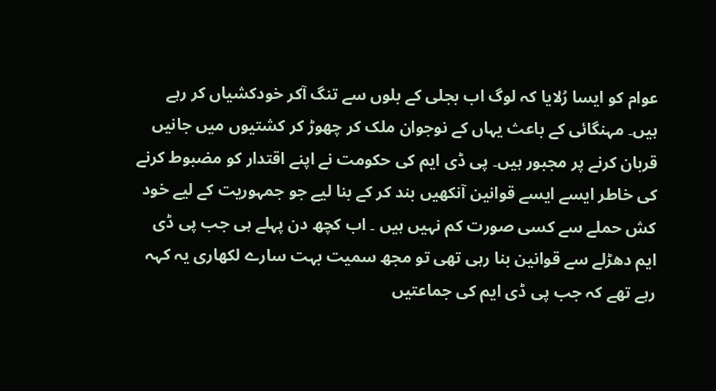عوام کو ایسا رُلایا کہ لوگ اب بجلی کے بلوں سے تنگ آکر خودکشیاں کر رہے ہیں۔ مہنگائی کے باعث یہاں کے نوجوان ملک کر چھوڑ کر کشتیوں میں جانیں قربان کرنے پر مجبور ہیں۔ پی ڈی ایم کی حکومت نے اپنے اقتدار کو مضبوط کرنے کی خاطر ایسے ایسے قوانین آنکھیں بند کر کے بنا لیے جو جمہوریت کے لیے خود کش حملے سے کسی صورت کم نہیں ہیں ۔ اب کچھ دن پہلے ہی جب پی ڈی ایم دھڑلے سے قوانین بنا رہی تھی تو مجھ سمیت بہت سارے لکھاری یہ کہہ رہے تھے کہ جب پی ڈی ایم کی جماعتیں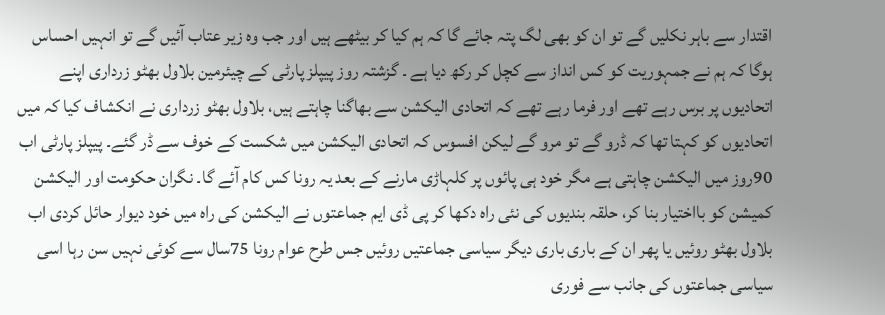اقتدار سے باہر نکلیں گے تو ان کو بھی لگ پتہ جائے گا کہ ہم کیا کر بیٹھے ہیں اور جب وہ زیر عتاب آئیں گے تو انہیں احساس ہوگا کہ ہم نے جمہوریت کو کس انداز سے کچل کر رکھ دیا ہے ۔ گزشتہ روز پیپلز پارٹی کے چیئرمین بلاول بھٹو زرداری اپنے اتحادیوں پر برس رہے تھے اور فرما رہے تھے کہ اتحادی الیکشن سے بھاگنا چاہتے ہیں، بلاول بھٹو زرداری نے انکشاف کیا کہ میں اتحادیوں کو کہتا تھا کہ ڈرو گے تو مرو گے لیکن افسوس کہ اتحادی الیکشن میں شکست کے خوف سے ڈر گئے۔ پیپلز پارٹی اب 90روز میں الیکشن چاہتی ہے مگر خود ہی پائوں پر کلہاڑی مارنے کے بعد یہ رونا کس کام آئے گا۔ نگران حکومت اور الیکشن کمیشن کو بااختیار بنا کر، حلقہ بندیوں کی نئی راہ دکھا کر پی ڈی ایم جماعتوں نے الیکشن کی راہ میں خود دیوار حائل کردی اب بلاول بھٹو روئیں یا پھر ان کے باری باری دیگر سیاسی جماعتیں روئیں جس طرح عوام رونا 75سال سے کوئی نہیں سن رہا اسی سیاسی جماعتوں کی جانب سے فوری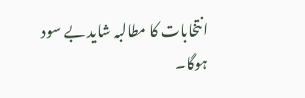انتخابات کا مطالبہ شاید بے سود ہوگا۔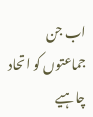اب جن جماعتوں کو اتحاد چاہیے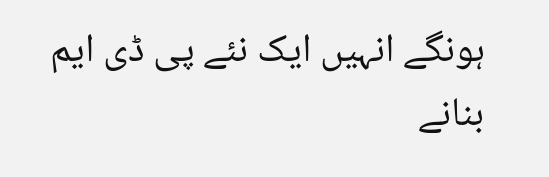ہونگے انہیں ایک نئے پی ڈی ایم بنانے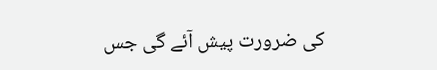کی ضرورت پیش آئے گی جس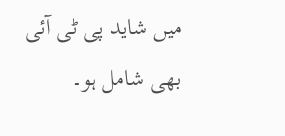میں شاید پی ٹی آئی بھی شامل ہو۔